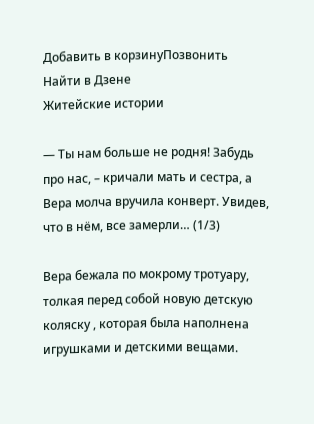Добавить в корзинуПозвонить
Найти в Дзене
Житейские истории

— Ты нам больше не родня! Забудь про нас, – кричали мать и сестра, а Вера молча вручила конверт. Увидев, что в нём, все замерли… (1/3)

Вера бежала по мокрому тротуару, толкая перед собой новую детскую коляску , которая была наполнена игрушками и детскими вещами.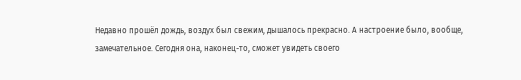Недавно прошёл дождь, воздух был свежим, дышалось прекрасно. А настроение было, вообще, замечательное. Сегодня она, наконец-то, сможет увидеть своего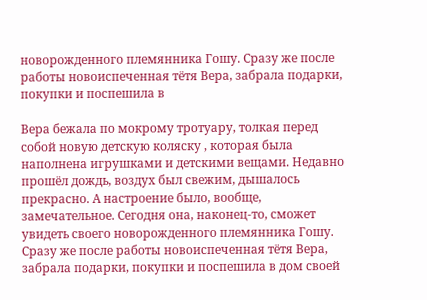новорожденного племянника Гошу. Сразу же после работы новоиспеченная тётя Вера, забрала подарки, покупки и поспешила в

Вера бежала по мокрому тротуару, толкая перед собой новую детскую коляску , которая была наполнена игрушками и детскими вещами. Недавно прошёл дождь, воздух был свежим, дышалось прекрасно. А настроение было, вообще, замечательное. Сегодня она, наконец-то, сможет увидеть своего новорожденного племянника Гошу. Сразу же после работы новоиспеченная тётя Вера, забрала подарки, покупки и поспешила в дом своей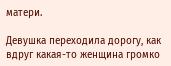матери.

Девушка переходила дорогу, как вдруг какая-то женщина громко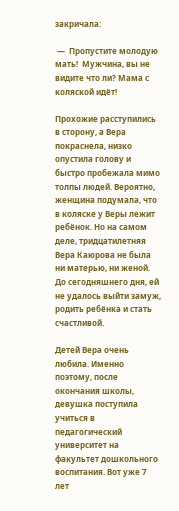закричала:

 —  Пропустите молодую мать!  Мужчина, вы не видите что ли? Мама с коляской идёт!

Прохожие расступились в сторону, а Вера покраснела, низко опустила голову и быстро пробежала мимо толпы людей. Вероятно, женщина подумала, что в коляске у Веры лежит ребёнок. Но на самом деле, тридцатилетняя Вера Каюрова не была ни матерью, ни женой. До сегодняшнего дня, ей не удалось выйти замуж, родить ребёнка и стать счастливой.

Детей Вера очень любила. Именно поэтому, после окончания школы, девушка поступила учиться в педагогический университет на факультет дошкольного воспитания. Вот уже 7 лет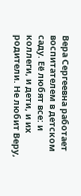Вера Сергеевна работает воспитателем в детском саду. Её любят все: и коллеги, и дети, и их родители. Не любит Веру,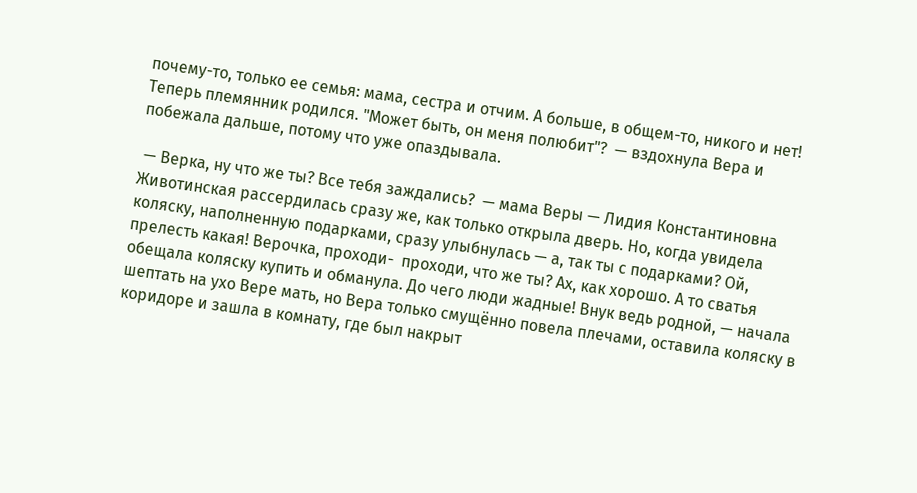почему-то, только ее семья: мама, сестра и отчим. А больше, в общем-то, никого и нет! Теперь племянник родился. "Может быть, он меня полюбит"?  — вздохнула Вера и побежала дальше, потому что уже опаздывала.

 — Верка, ну что же ты? Все тебя заждались?  — мама Веры — Лидия Константиновна Животинская рассердилась сразу же, как только открыла дверь. Но, когда увидела коляску, наполненную подарками, сразу улыбнулась — а, так ты с подарками? Ой, прелесть какая! Верочка, проходи-  проходи, что же ты? Ах, как хорошо. А то сватья обещала коляску купить и обманула. До чего люди жадные! Внук ведь родной, — начала шептать на ухо Вере мать, но Вера только смущённо повела плечами, оставила коляску в коридоре и зашла в комнату, где был накрыт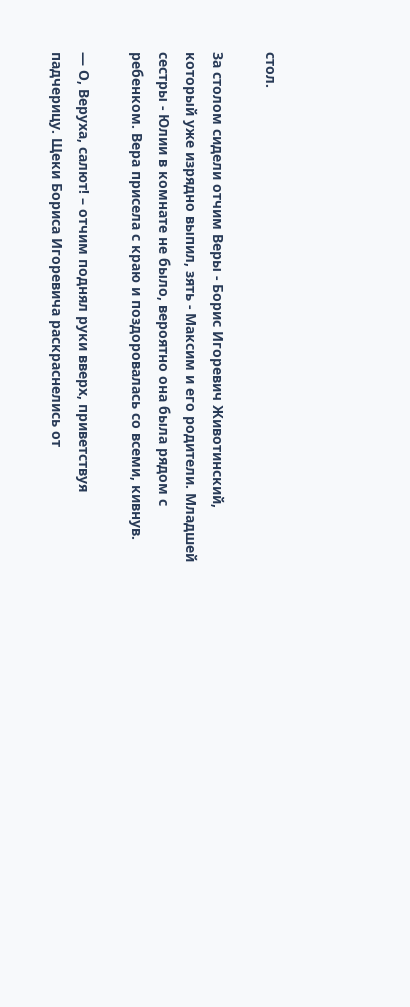стол.

За столом сидели отчим Веры - Борис Игоревич Животинский, который уже изрядно выпил, зять - Максим и его родители. Младшей сестры - Юлии в комнате не было, вероятно она была рядом с ребенком. Вера присела с краю и поздоровалась со всеми, кивнув.

— О, Веруха, салют! – отчим поднял руки вверх, приветствуя падчерицу. Щеки Бориса Игоревича раскраснелись от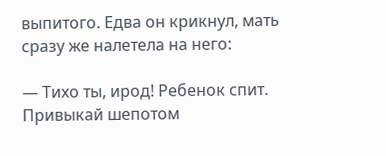выпитого. Едва он крикнул, мать сразу же налетела на него:

— Тихо ты, ирод! Ребенок спит. Привыкай шепотом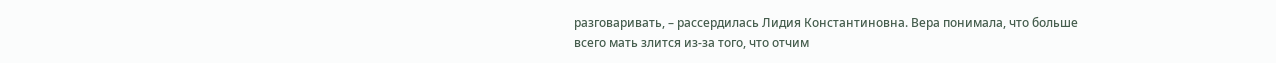разговаривать, – рассердилась Лидия Константиновна. Вера понимала, что больше всего мать злится из-за того, что отчим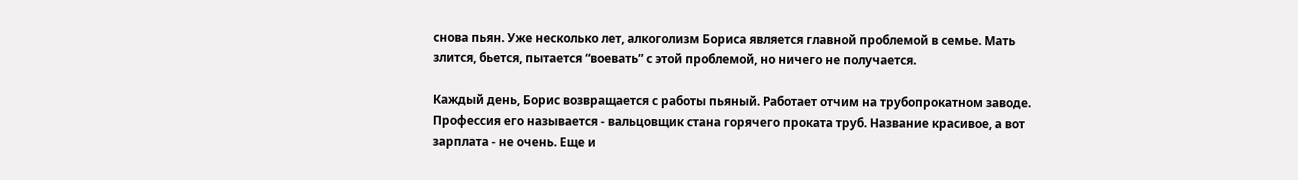снова пьян. Уже несколько лет, алкоголизм Бориса является главной проблемой в семье. Мать злится, бьется, пытается “воевать” с этой проблемой, но ничего не получается.

Каждый день, Борис возвращается с работы пьяный. Работает отчим на трубопрокатном заводе. Профессия его называется - вальцовщик стана горячего проката труб. Название красивое, а вот зарплата - не очень. Еще и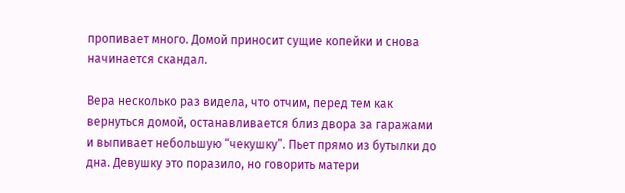пропивает много. Домой приносит сущие копейки и снова начинается скандал.

Вера несколько раз видела, что отчим, перед тем как вернуться домой, останавливается близ двора за гаражами и выпивает небольшую “чекушку”. Пьет прямо из бутылки до дна. Девушку это поразило, но говорить матери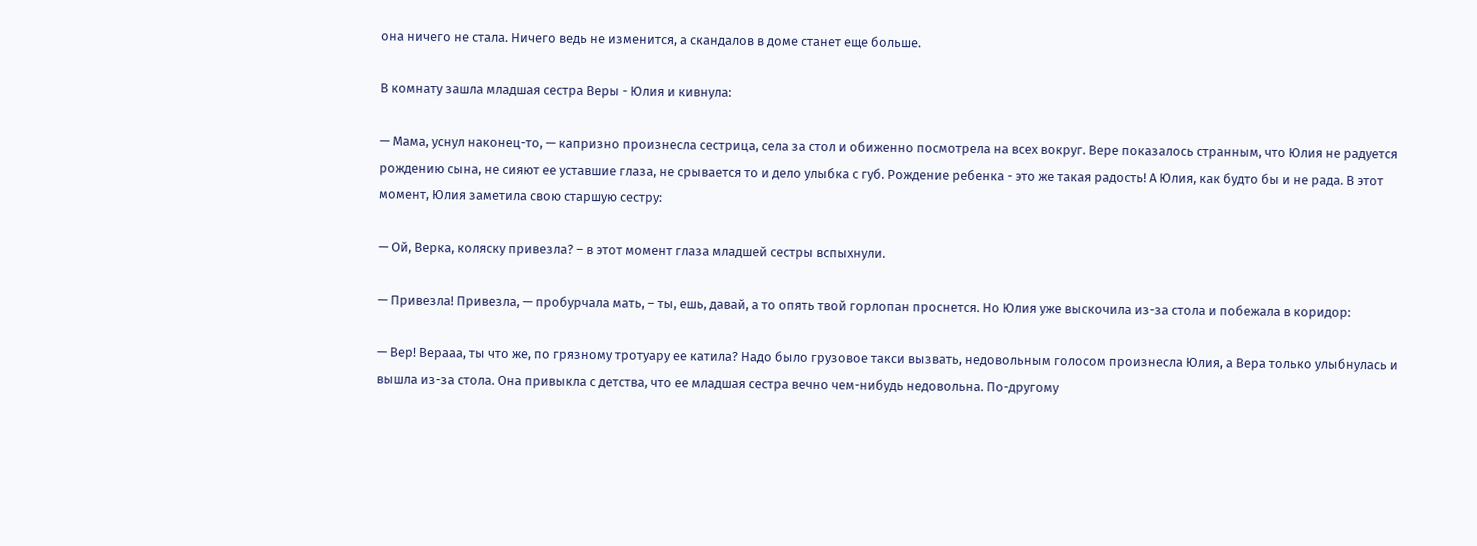она ничего не стала. Ничего ведь не изменится, а скандалов в доме станет еще больше.

В комнату зашла младшая сестра Веры - Юлия и кивнула:

— Мама, уснул наконец-то, — капризно произнесла сестрица, села за стол и обиженно посмотрела на всех вокруг. Вере показалось странным, что Юлия не радуется рождению сына, не сияют ее уставшие глаза, не срывается то и дело улыбка с губ. Рождение ребенка - это же такая радость! А Юлия, как будто бы и не рада. В этот момент, Юлия заметила свою старшую сестру:

— Ой, Верка, коляску привезла? – в этот момент глаза младшей сестры вспыхнули.

— Привезла! Привезла, — пробурчала мать, – ты, ешь, давай, а то опять твой горлопан проснется. Но Юлия уже выскочила из-за стола и побежала в коридор:

— Вер! Верааа, ты что же, по грязному тротуару ее катила? Надо было грузовое такси вызвать, недовольным голосом произнесла Юлия, а Вера только улыбнулась и вышла из-за стола. Она привыкла с детства, что ее младшая сестра вечно чем-нибудь недовольна. По-другому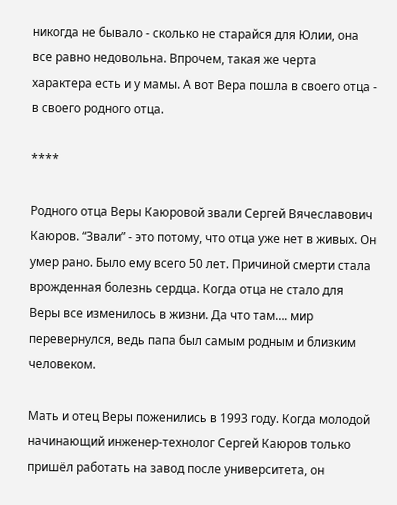никогда не бывало - сколько не старайся для Юлии, она все равно недовольна. Впрочем, такая же черта характера есть и у мамы. А вот Вера пошла в своего отца - в своего родного отца.

****

Родного отца Веры Каюровой звали Сергей Вячеславович Каюров. “Звали” - это потому, что отца уже нет в живых. Он умер рано. Было ему всего 50 лет. Причиной смерти стала врожденная болезнь сердца. Когда отца не стало для Веры все изменилось в жизни. Да что там…. мир перевернулся, ведь папа был самым родным и близким человеком.

Мать и отец Веры поженились в 1993 году. Когда молодой начинающий инженер-технолог Сергей Каюров только пришёл работать на завод после университета, он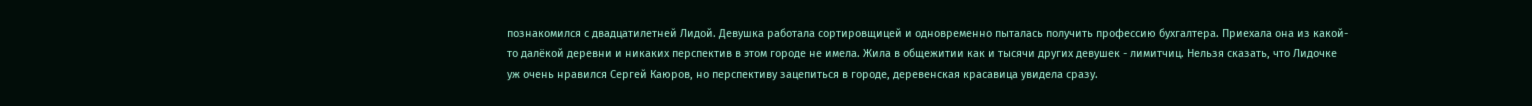познакомился с двадцатилетней Лидой. Девушка работала сортировщицей и одновременно пыталась получить профессию бухгалтера. Приехала она из какой-то далёкой деревни и никаких перспектив в этом городе не имела. Жила в общежитии как и тысячи других девушек - лимитчиц. Нельзя сказать, что Лидочке уж очень нравился Сергей Каюров, но перспективу зацепиться в городе, деревенская красавица увидела сразу.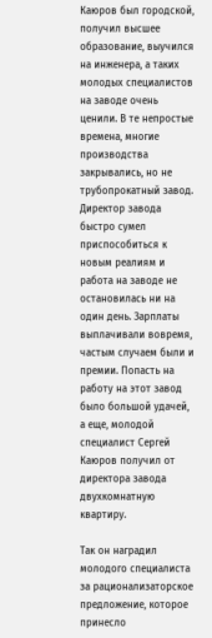Каюров был городской, получил высшее образование, выучился на инженера, а таких молодых специалистов на заводе очень ценили. В те непростые времена, многие производства закрывались, но не трубопрокатный завод. Директор завода быстро сумел приспособиться к новым реалиям и работа на заводе не остановилась ни на один день. Зарплаты выплачивали вовремя, частым случаем были и премии. Попасть на работу на этот завод было большой удачей, а еще, молодой специалист Сергей Каюров получил от директора завода двухкомнатную квартиру.

Так он наградил молодого специалиста за рационализаторское предложение, которое принесло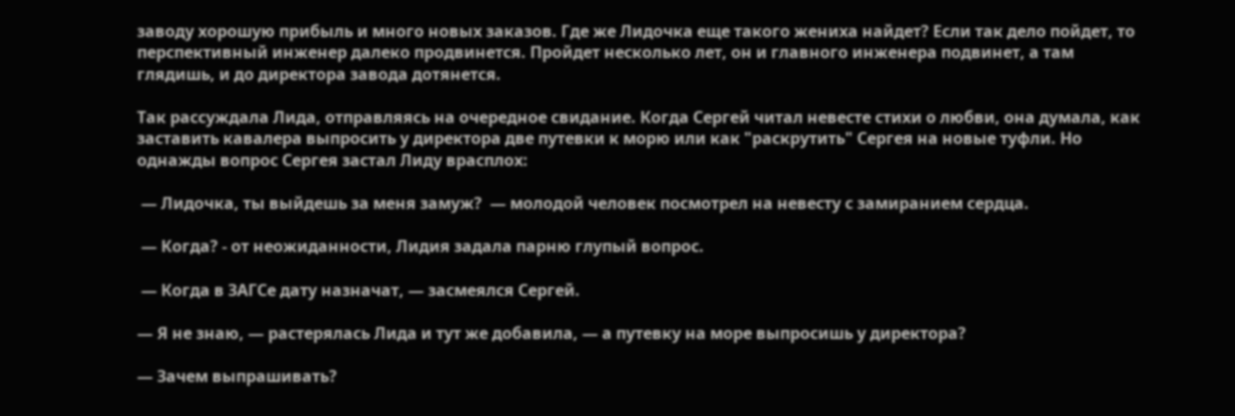заводу хорошую прибыль и много новых заказов. Где же Лидочка еще такого жениха найдет? Если так дело пойдет, то перспективный инженер далеко продвинется. Пройдет несколько лет, он и главного инженера подвинет, а там глядишь, и до директора завода дотянется.

Так рассуждала Лида, отправляясь на очередное свидание. Когда Сергей читал невесте стихи о любви, она думала, как заставить кавалера выпросить у директора две путевки к морю или как "раскрутить" Сергея на новые туфли. Но однажды вопрос Сергея застал Лиду врасплох:

 — Лидочка, ты выйдешь за меня замуж?  — молодой человек посмотрел на невесту с замиранием сердца.

 — Когда? - от неожиданности, Лидия задала парню глупый вопрос.

 — Когда в ЗАГСе дату назначат, — засмеялся Сергей.

— Я не знаю, — растерялась Лида и тут же добавила, — а путевку на море выпросишь у директора?

— Зачем выпрашивать?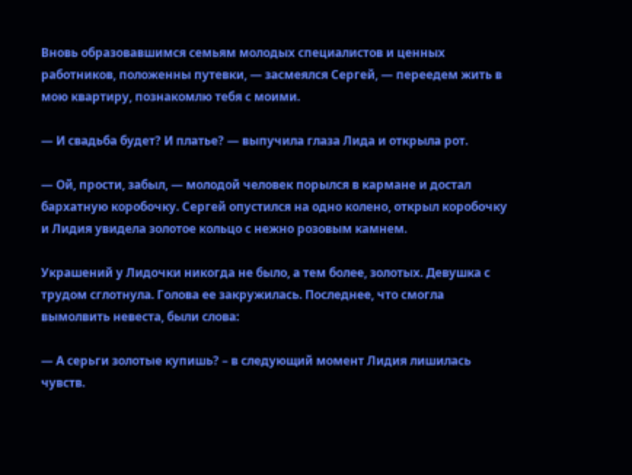Вновь образовавшимся семьям молодых специалистов и ценных работников, положенны путевки, — засмеялся Сергей, — переедем жить в мою квартиру, познакомлю тебя с моими.

— И свадьба будет? И платье? — выпучила глаза Лида и открыла рот.

— Ой, прости, забыл, — молодой человек порылся в кармане и достал бархатную коробочку. Сергей опустился на одно колено, открыл коробочку и Лидия увидела золотое кольцо с нежно розовым камнем.

Украшений у Лидочки никогда не было, а тем более, золотых. Девушка с трудом сглотнула. Голова ее закружилась. Последнее, что смогла вымолвить невеста, были слова:

— А серьги золотые купишь? – в следующий момент Лидия лишилась чувств.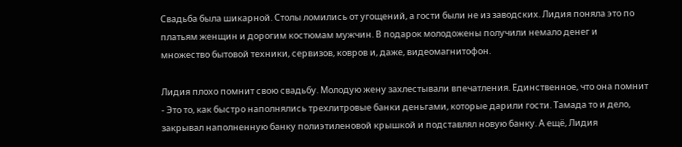Свадьба была шикарной. Столы ломились от угощений, а гости были не из заводских. Лидия поняла это по платьям женщин и дорогим костюмам мужчин. В подарок молодожены получили немало денег и множество бытовой техники, сервизов, ковров и, даже, видеомагнитофон.

Лидия плохо помнит свою свадьбу. Молодую жену захлестывали впечатления. Единственное, что она помнит - Это то, как быстро наполнялись трехлитровые банки деньгами, которые дарили гости. Тамада то и дело, закрывал наполненную банку полиэтиленовой крышкой и подставлял новую банку. А ещё, Лидия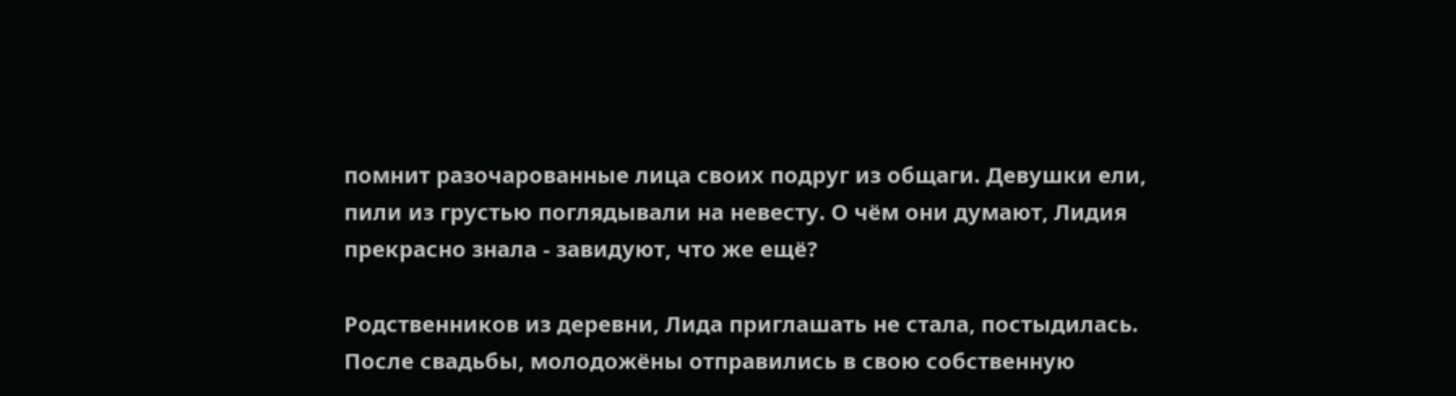помнит разочарованные лица своих подруг из общаги. Девушки ели, пили из грустью поглядывали на невесту. О чём они думают, Лидия прекрасно знала - завидуют, что же ещё?

Родственников из деревни, Лида приглашать не стала, постыдилась. После свадьбы, молодожёны отправились в свою собственную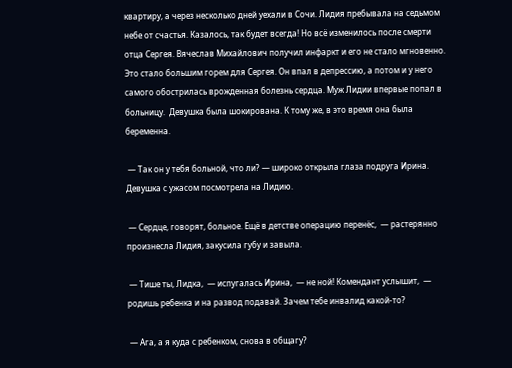квартиру, а через несколько дней уехали в Сочи. Лидия пребывала на седьмом небе от счастья. Казалось, так будет всегда! Но всё изменилось после смерти отца Сергея. Вячеслав Михайлович получил инфаркт и его не стало мгновенно. Это стало большим горем для Сергея. Он впал в депрессию, а потом и у него самого обострилась врожденная болезнь сердца. Муж Лидии впервые попал в больницу.  Девушка была шокирована. К тому же, в это время она была беременна.

 — Так он у тебя больной, что ли? — широко открыла глаза подруга Ирина. Девушка с ужасом посмотрела на Лидию.

 — Сердце, говорят, больное. Ещё в детстве операцию перенёс,  — растерянно произнесла Лидия, закусила губу и завыла.

 — Тише ты, Лидка,  — испугалась Ирина,  — не ной! Комендант услышит,  — родишь ребенка и на развод подавай. Зачем тебе инвалид какой-то?

 — Ага, а я куда с ребенком, снова в общагу?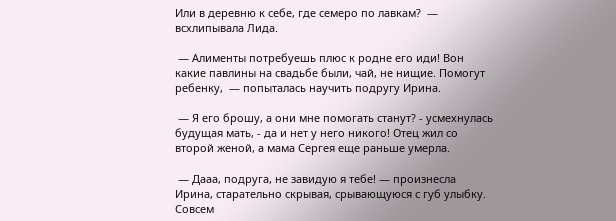Или в деревню к себе, где семеро по лавкам?  — всхлипывала Лида.

 — Алименты потребуешь плюс к родне его иди! Вон какие павлины на свадьбе были, чай, не нищие. Помогут ребенку,  — попыталась научить подругу Ирина.

 — Я его брошу, а они мне помогать станут? - усмехнулась будущая мать, - да и нет у него никого! Отец жил со второй женой, а мама Сергея еще раньше умерла.

 — Дааа, подруга, не завидую я тебе! — произнесла Ирина, старательно скрывая, срывающуюся с губ улыбку. Совсем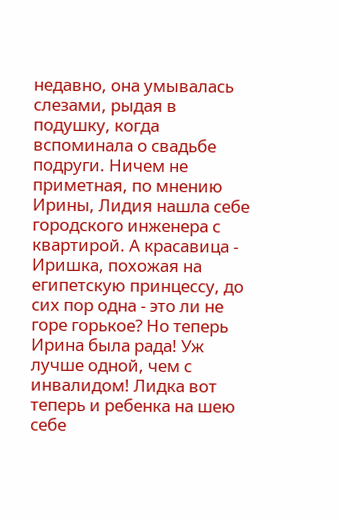недавно, она умывалась слезами, рыдая в подушку, когда вспоминала о свадьбе подруги. Ничем не приметная, по мнению Ирины, Лидия нашла себе городского инженера с квартирой. А красавица - Иришка, похожая на египетскую принцессу, до сих пор одна - это ли не горе горькое? Но теперь Ирина была рада! Уж лучше одной, чем с инвалидом! Лидка вот теперь и ребенка на шею себе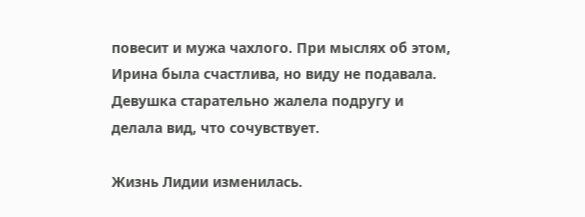повесит и мужа чахлого. При мыслях об этом, Ирина была счастлива, но виду не подавала. Девушка старательно жалела подругу и делала вид, что сочувствует.

Жизнь Лидии изменилась.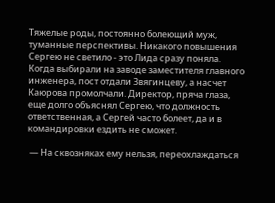Тяжелые роды, постоянно болеющий муж, туманные перспективы. Никакого повышения Сергею не светило - это Лида сразу поняла. Когда выбирали на заводе заместителя главного инженера, пост отдали Звягинцеву, а насчет Каюрова промолчали. Директор, пряча глаза, еще долго объяснял Сергею, что должность ответственная, а Сергей часто болеет, да и в командировки ездить не сможет.

 — На сквозняках ему нельзя, переохлаждаться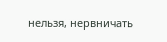нельзя, нервничать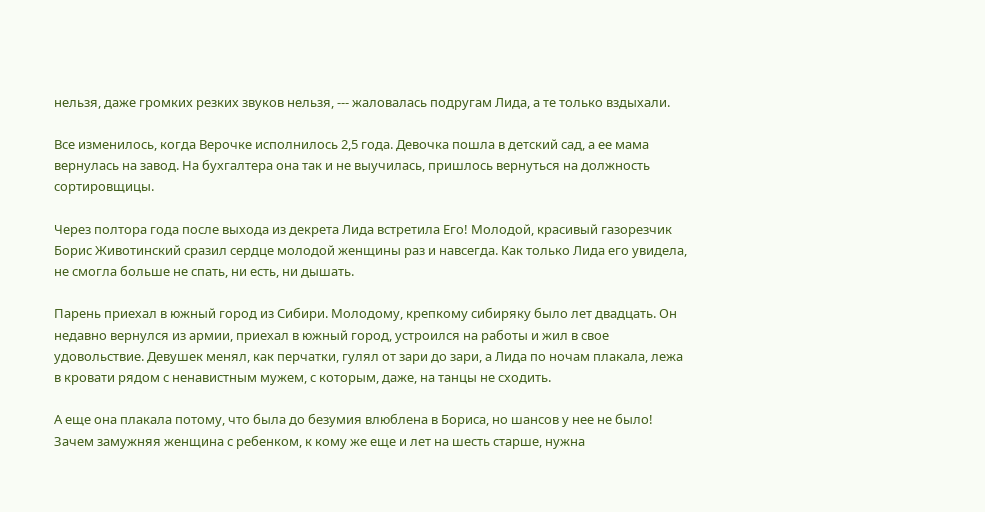нельзя, даже громких резких звуков нельзя, --- жаловалась подругам Лида, а те только вздыхали.

Все изменилось, когда Верочке исполнилось 2,5 года. Девочка пошла в детский сад, а ее мама вернулась на завод. На бухгалтера она так и не выучилась, пришлось вернуться на должность сортировщицы.

Через полтора года после выхода из декрета Лида встретила Его! Молодой, красивый газорезчик Борис Животинский сразил сердце молодой женщины раз и навсегда. Как только Лида его увидела, не смогла больше не спать, ни есть, ни дышать.

Парень приехал в южный город из Сибири. Молодому, крепкому сибиряку было лет двадцать. Он недавно вернулся из армии, приехал в южный город, устроился на работы и жил в свое удовольствие. Девушек менял, как перчатки, гулял от зари до зари, а Лида по ночам плакала, лежа в кровати рядом с ненавистным мужем, с которым, даже, на танцы не сходить.

А еще она плакала потому, что была до безумия влюблена в Бориса, но шансов у нее не было! Зачем замужняя женщина с ребенком, к кому же еще и лет на шесть старше, нужна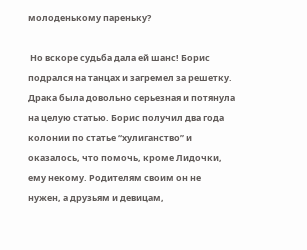молоденькому пареньку?

 Но вскоре судьба дала ей шанс! Борис подрался на танцах и загремел за решетку. Драка была довольно серьезная и потянула на целую статью. Борис получил два года колонии по статье “хулиганство” и оказалось, что помочь, кроме Лидочки, ему некому. Родителям своим он не нужен, а друзьям и девицам,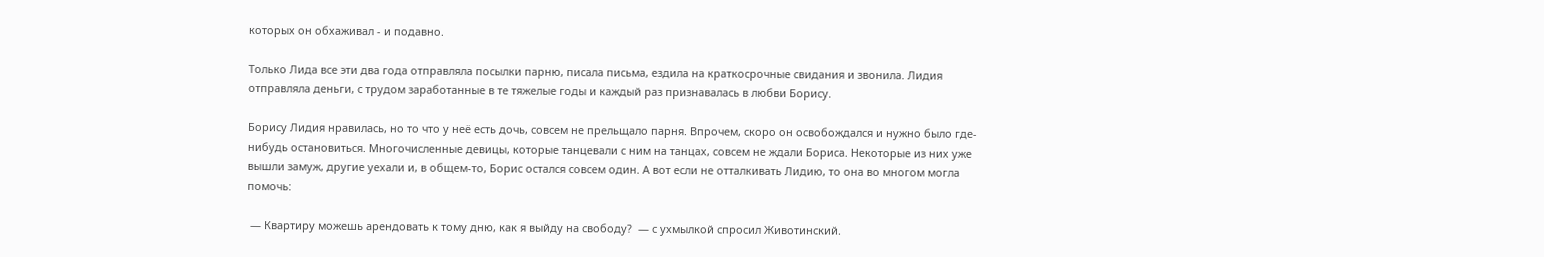которых он обхаживал - и подавно.

Только Лида все эти два года отправляла посылки парню, писала письма, ездила на краткосрочные свидания и звонила. Лидия отправляла деньги, с трудом заработанные в те тяжелые годы и каждый раз признавалась в любви Борису.

Борису Лидия нравилась, но то что у неё есть дочь, совсем не прельщало парня. Впрочем, скоро он освобождался и нужно было где-нибудь остановиться. Многочисленные девицы, которые танцевали с ним на танцах, совсем не ждали Бориса. Некоторые из них уже вышли замуж, другие уехали и, в общем-то, Борис остался совсем один. А вот если не отталкивать Лидию, то она во многом могла помочь:

 — Квартиру можешь арендовать к тому дню, как я выйду на свободу?  — с ухмылкой спросил Животинский.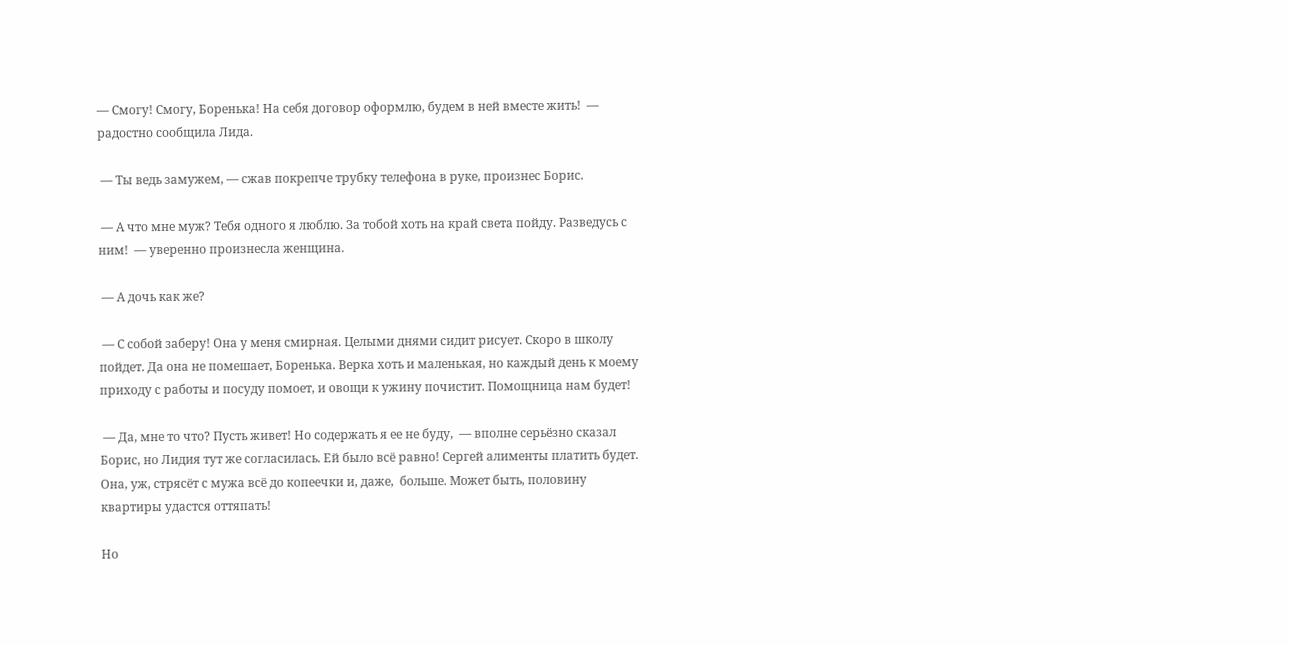— Смогу! Смогу, Боренька! На себя договор оформлю, будем в ней вместе жить!  — радостно сообщила Лида.

 — Ты ведь замужем, — сжав покрепче трубку телефона в руке, произнес Борис.

 — А что мне муж? Тебя одного я люблю. За тобой хоть на край света пойду. Разведусь с ним!  — уверенно произнесла женщина.

 — А дочь как же?

 — С собой заберу! Она у меня смирная. Целыми днями сидит рисует. Скоро в школу пойдет. Да она не помешает, Боренька. Верка хоть и маленькая, но каждый день к моему приходу с работы и посуду помоет, и овощи к ужину почистит. Помощница нам будет!

 — Да, мне то что? Пусть живет! Но содержать я ее не буду,  — вполне серьёзно сказал Борис, но Лидия тут же согласилась. Ей было всё равно! Сергей алименты платить будет. Она, уж, стрясёт с мужа всё до копеечки и, даже,  больше. Может быть, половину квартиры удастся оттяпать!

Но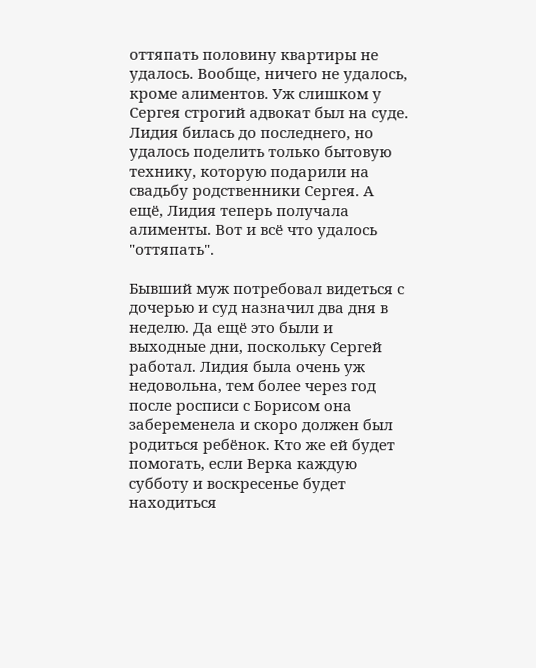оттяпать половину квартиры не удалось. Вообще, ничего не удалось, кроме алиментов. Уж слишком у Сергея строгий адвокат был на суде. Лидия билась до последнего, но удалось поделить только бытовую технику, которую подарили на свадьбу родственники Сергея. А ещё, Лидия теперь получала алименты. Вот и всё что удалось "оттяпать".

Бывший муж потребовал видеться с дочерью и суд назначил два дня в неделю. Да ещё это были и выходные дни, поскольку Сергей работал. Лидия была очень уж недовольна, тем более через год после росписи с Борисом она забеременела и скоро должен был родиться ребёнок. Кто же ей будет помогать, если Верка каждую субботу и воскресенье будет находиться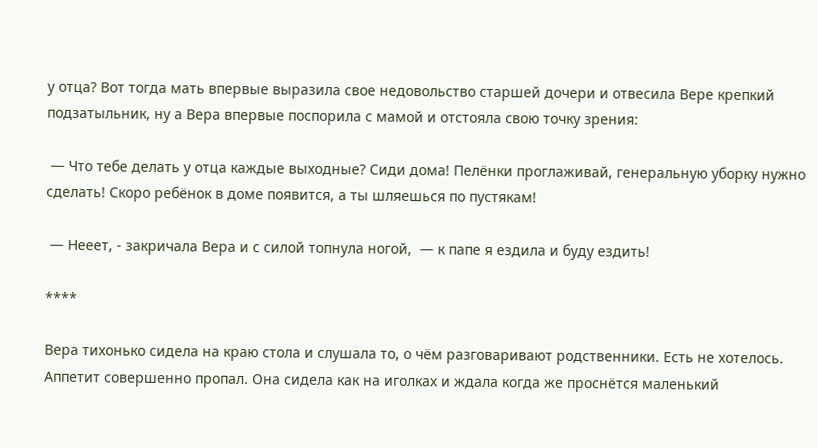у отца? Вот тогда мать впервые выразила свое недовольство старшей дочери и отвесила Вере крепкий подзатыльник, ну а Вера впервые поспорила с мамой и отстояла свою точку зрения:

 — Что тебе делать у отца каждые выходные? Сиди дома! Пелёнки проглаживай, генеральную уборку нужно сделать! Скоро ребёнок в доме появится, а ты шляешься по пустякам!

 — Нееет, - закричала Вера и с силой топнула ногой,  — к папе я ездила и буду ездить!

****

Вера тихонько сидела на краю стола и слушала то, о чём разговаривают родственники. Есть не хотелось. Аппетит совершенно пропал. Она сидела как на иголках и ждала когда же проснётся маленький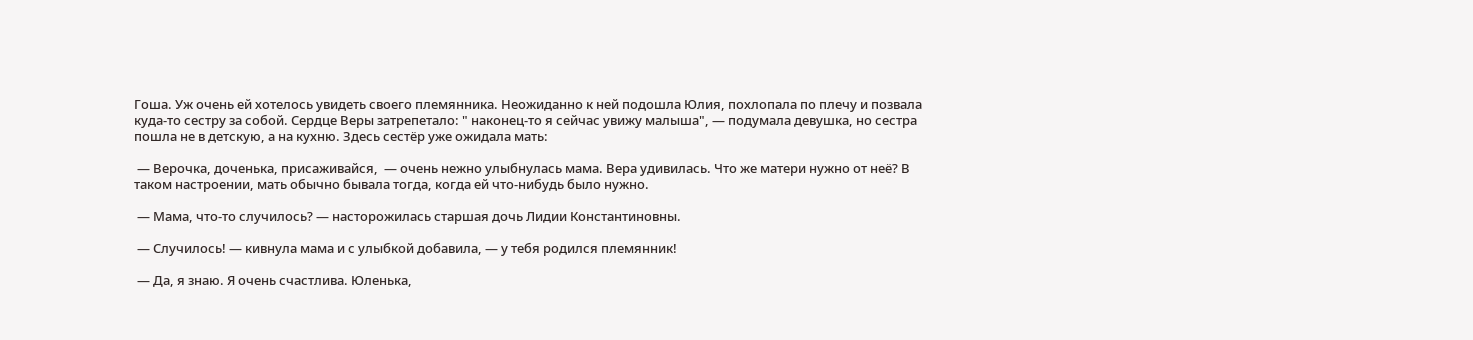Гоша. Уж очень ей хотелось увидеть своего племянника. Неожиданно к ней подошла Юлия, похлопала по плечу и позвала куда-то сестру за собой. Сердце Веры затрепетало: " наконец-то я сейчас увижу малыша", — подумала девушка, но сестра пошла не в детскую, а на кухню. Здесь сестёр уже ожидала мать:

 — Верочка, доченька, присаживайся,  — очень нежно улыбнулась мама. Вера удивилась. Что же матери нужно от неё? В таком настроении, мать обычно бывала тогда, когда ей что-нибудь было нужно.

 — Мама, что-то случилось? — насторожилась старшая дочь Лидии Константиновны.

 — Случилось! — кивнула мама и с улыбкой добавила, — у тебя родился племянник!

 — Да, я знаю. Я очень счастлива. Юленька,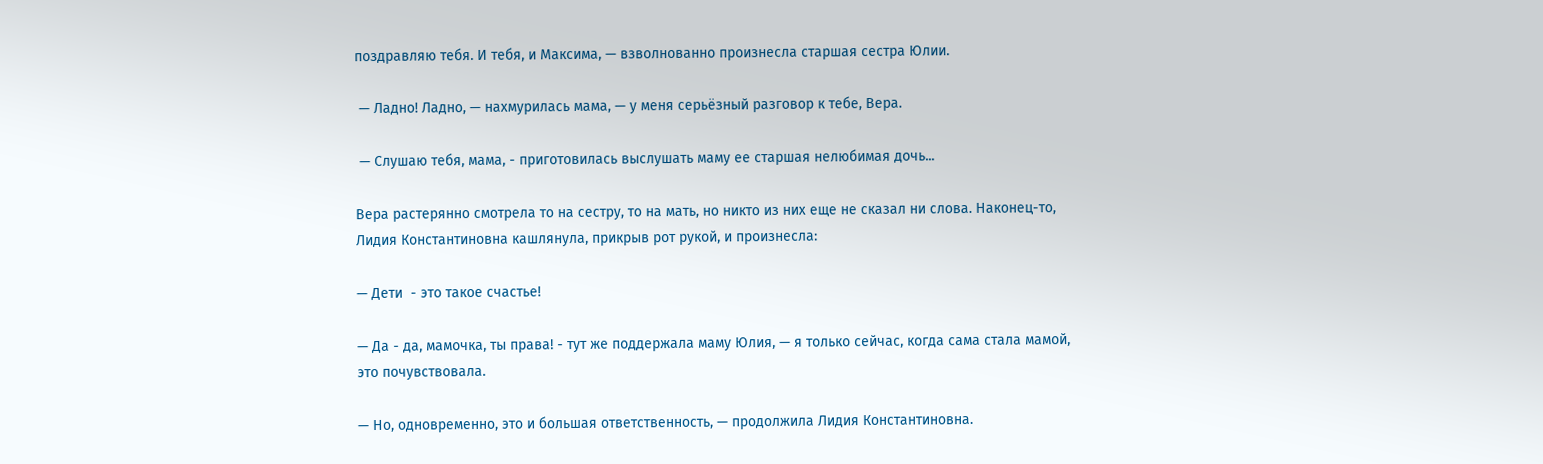поздравляю тебя. И тебя, и Максима, — взволнованно произнесла старшая сестра Юлии.

 — Ладно! Ладно, — нахмурилась мама, — у меня серьёзный разговор к тебе, Вера.

 — Слушаю тебя, мама, - приготовилась выслушать маму ее старшая нелюбимая дочь...

Вера растерянно смотрела то на сестру, то на мать, но никто из них еще не сказал ни слова. Наконец-то, Лидия Константиновна кашлянула, прикрыв рот рукой, и произнесла:

— Дети  - это такое счастье!

— Да - да, мамочка, ты права! - тут же поддержала маму Юлия, — я только сейчас, когда сама стала мамой, это почувствовала.

— Но, одновременно, это и большая ответственность, — продолжила Лидия Константиновна.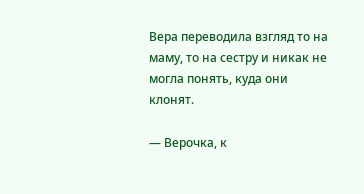Вера переводила взгляд то на маму, то на сестру и никак не могла понять, куда они клонят.

— Верочка, к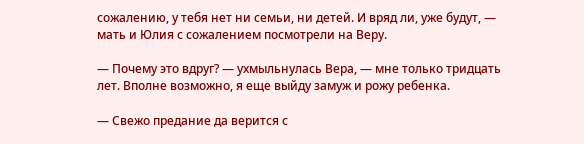сожалению, у тебя нет ни семьи, ни детей. И вряд ли, уже будут, — мать и Юлия с сожалением посмотрели на Веру.

— Почему это вдруг? — ухмыльнулась Вера, — мне только тридцать лет. Вполне возможно, я еще выйду замуж и рожу ребенка.

— Свежо предание да верится с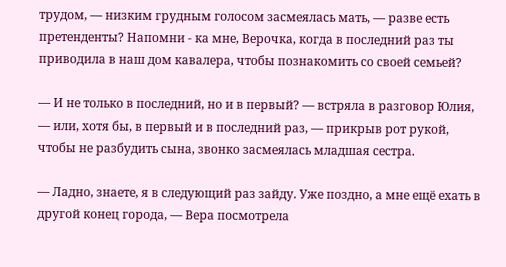трудом, — низким грудным голосом засмеялась мать, — разве есть претенденты? Напомни - ка мне, Верочка, когда в последний раз ты приводила в наш дом кавалера, чтобы познакомить со своей семьей?

— И не только в последний, но и в первый? — встряла в разговор Юлия, — или, хотя бы, в первый и в последний раз, — прикрыв рот рукой, чтобы не разбудить сына, звонко засмеялась младшая сестра.

— Ладно, знаете, я в следующий раз зайду. Уже поздно, а мне ещё ехать в другой конец города, — Вера посмотрела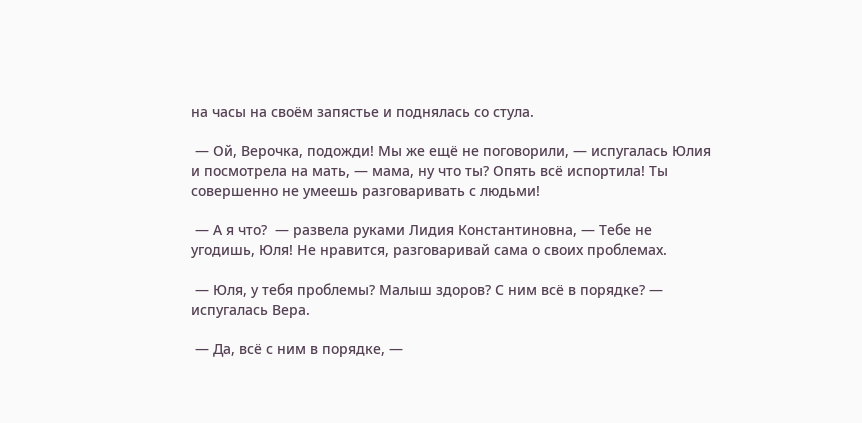на часы на своём запястье и поднялась со стула.

 — Ой, Верочка, подожди! Мы же ещё не поговорили, — испугалась Юлия и посмотрела на мать, — мама, ну что ты? Опять всё испортила! Ты совершенно не умеешь разговаривать с людьми!

 — А я что?  — развела руками Лидия Константиновна, — Тебе не угодишь, Юля! Не нравится, разговаривай сама о своих проблемах.

 — Юля, у тебя проблемы? Малыш здоров? С ним всё в порядке? — испугалась Вера.

 — Да, всё с ним в порядке, —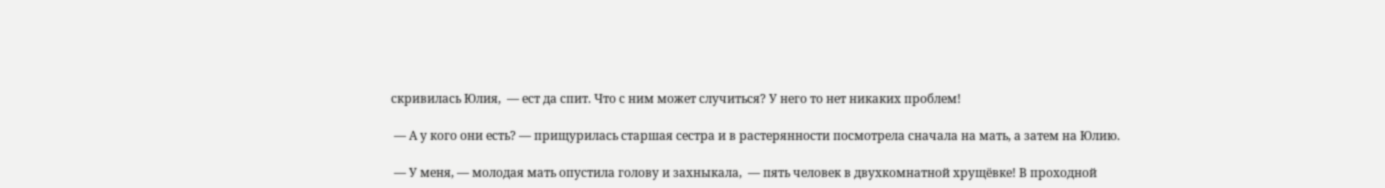скривилась Юлия,  — ест да спит. Что с ним может случиться? У него то нет никаких проблем!

 — А у кого они есть? — прищурилась старшая сестра и в растерянности посмотрела сначала на мать, а затем на Юлию.

 — У меня, — молодая мать опустила голову и захныкала,  — пять человек в двухкомнатной хрущёвке! В проходной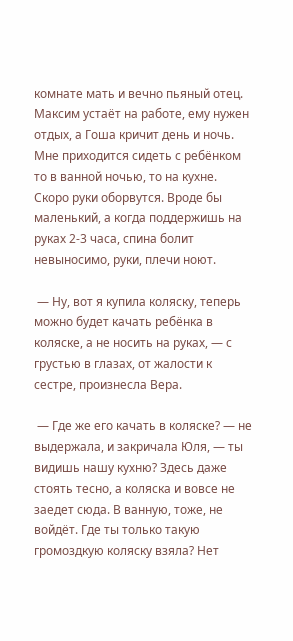комнате мать и вечно пьяный отец. Максим устаёт на работе, ему нужен отдых, а Гоша кричит день и ночь. Мне приходится сидеть с ребёнком то в ванной ночью, то на кухне. Скоро руки оборвутся. Вроде бы маленький, а когда поддержишь на руках 2-3 часа, спина болит невыносимо, руки, плечи ноют.

 — Ну, вот я купила коляску, теперь можно будет качать ребёнка в коляске, а не носить на руках, — с грустью в глазах, от жалости к сестре, произнесла Вера.

 — Где же его качать в коляске? — не выдержала, и закричала Юля, — ты видишь нашу кухню? Здесь даже стоять тесно, а коляска и вовсе не заедет сюда. В ванную, тоже, не войдёт. Где ты только такую громоздкую коляску взяла? Нет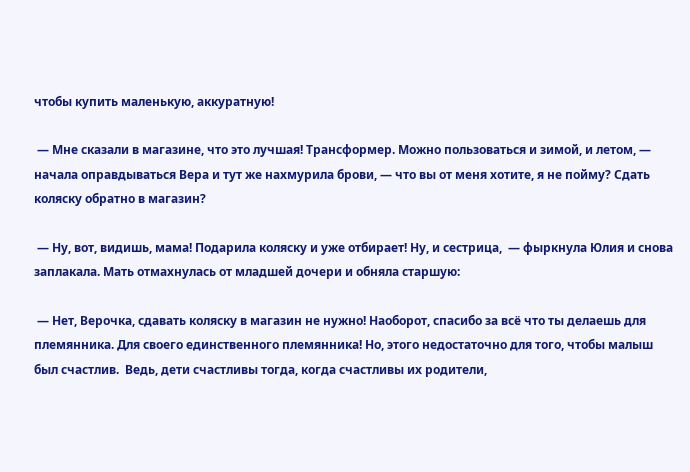чтобы купить маленькую, аккуратную!

 — Мне сказали в магазине, что это лучшая! Трансформер. Можно пользоваться и зимой, и летом, — начала оправдываться Вера и тут же нахмурила брови, — что вы от меня хотите, я не пойму? Сдать коляску обратно в магазин?

 — Ну, вот, видишь, мама! Подарила коляску и уже отбирает! Ну, и сестрица,  — фыркнула Юлия и снова заплакала. Мать отмахнулась от младшей дочери и обняла старшую:

 — Нет, Верочка, сдавать коляску в магазин не нужно! Наоборот, спасибо за всё что ты делаешь для племянника. Для своего единственного племянника! Но, этого недостаточно для того, чтобы малыш был счастлив.  Ведь, дети счастливы тогда, когда счастливы их родители,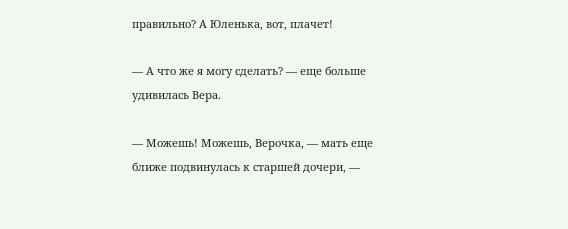правильно? А Юленька, вот, плачет!

— А что же я могу сделать? — еще больше удивилась Вера.

— Можешь! Можешь, Верочка, — мать еще ближе подвинулась к старшей дочери, —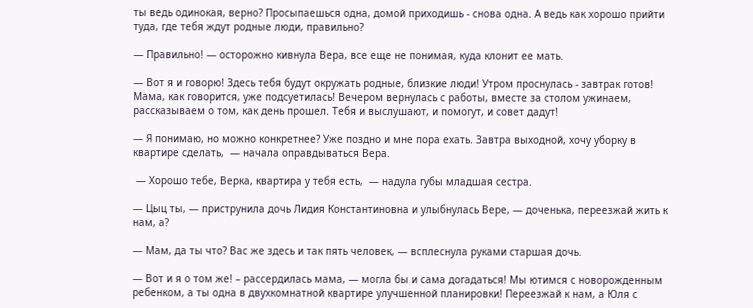ты ведь одинокая, верно? Просыпаешься одна, домой приходишь - снова одна. А ведь как хорошо прийти туда, где тебя ждут родные люди, правильно?

— Правильно! — осторожно кивнула Вера, все еще не понимая, куда клонит ее мать.

— Вот я и говорю! Здесь тебя будут окружать родные, близкие люди! Утром проснулась - завтрак готов! Мама, как говорится, уже подсуетилась! Вечером вернулась с работы, вместе за столом ужинаем, рассказываем о том, как день прошел. Тебя и выслушают, и помогут, и совет дадут!

— Я понимаю, но можно конкретнее? Уже поздно и мне пора ехать. Завтра выходной, хочу уборку в квартире сделать,  — начала оправдываться Вера.

 — Хорошо тебе, Верка, квартира у тебя есть,  — надула губы младшая сестра.

— Цыц ты, — приструнила дочь Лидия Константиновна и улыбнулась Вере, — доченька, переезжай жить к нам, а?

— Мам, да ты что? Вас же здесь и так пять человек, — всплеснула руками старшая дочь.

— Вот и я о том же! – рассердилась мама, — могла бы и сама догадаться! Мы ютимся с новорожденным ребенком, а ты одна в двухкомнатной квартире улучшенной планировки! Переезжай к нам, а Юля с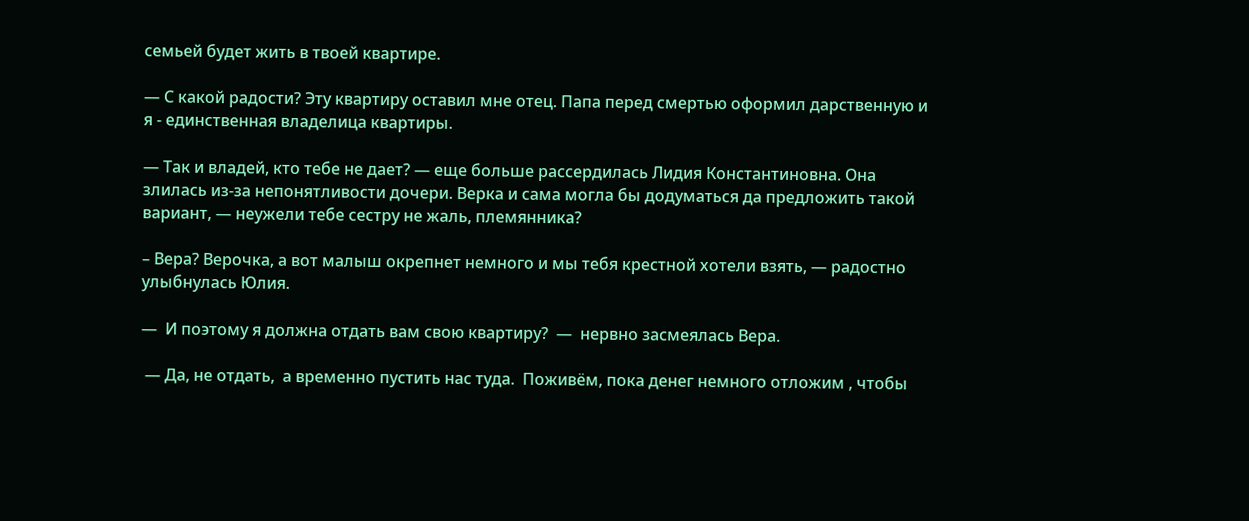семьей будет жить в твоей квартире.

— С какой радости? Эту квартиру оставил мне отец. Папа перед смертью оформил дарственную и я - единственная владелица квартиры.

— Так и владей, кто тебе не дает? — еще больше рассердилась Лидия Константиновна. Она злилась из-за непонятливости дочери. Верка и сама могла бы додуматься да предложить такой вариант, — неужели тебе сестру не жаль, племянника?

– Вера? Верочка, а вот малыш окрепнет немного и мы тебя крестной хотели взять, — радостно улыбнулась Юлия.

—  И поэтому я должна отдать вам свою квартиру?  —  нервно засмеялась Вера.

 — Да, не отдать,  а временно пустить нас туда.  Поживём, пока денег немного отложим , чтобы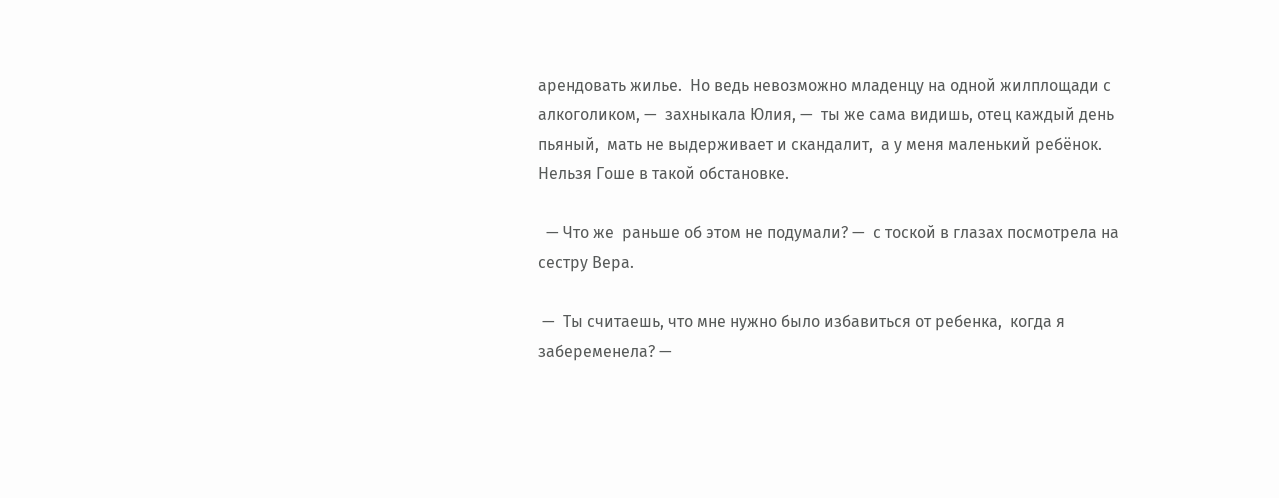арендовать жилье.  Но ведь невозможно младенцу на одной жилплощади с алкоголиком, —  захныкала Юлия, —  ты же сама видишь, отец каждый день пьяный,  мать не выдерживает и скандалит,  а у меня маленький ребёнок.  Нельзя Гоше в такой обстановке.

  — Что же  раньше об этом не подумали? —  с тоской в глазах посмотрела на сестру Вера.

 —  Ты считаешь, что мне нужно было избавиться от ребенка,  когда я забеременела? —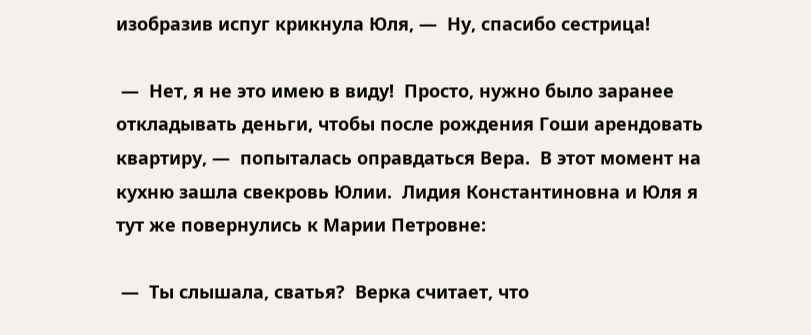изобразив испуг крикнула Юля, —  Ну, спасибо сестрица!

 —  Нет, я не это имею в виду!  Просто, нужно было заранее откладывать деньги, чтобы после рождения Гоши арендовать квартиру, —  попыталась оправдаться Вера.  В этот момент на кухню зашла свекровь Юлии.  Лидия Константиновна и Юля я тут же повернулись к Марии Петровне:

 —  Ты слышала, сватья?  Верка считает, что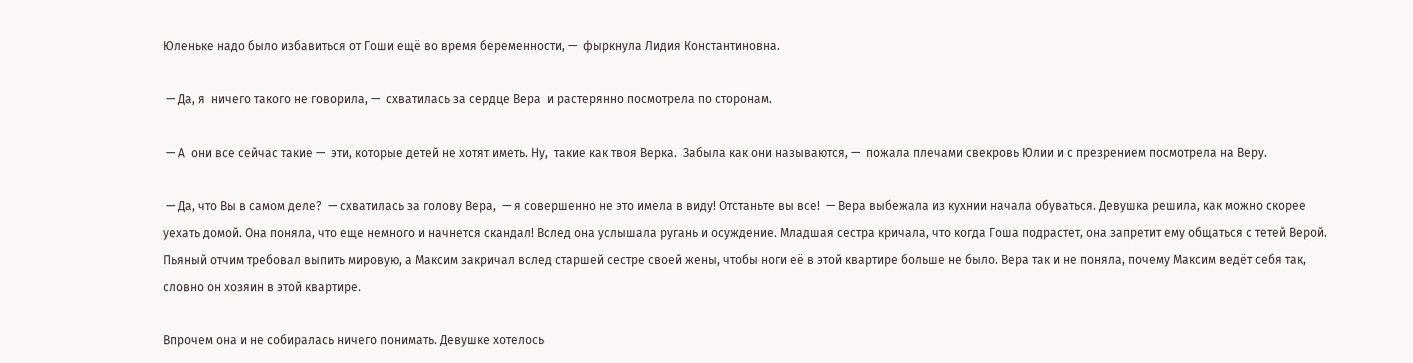Юленьке надо было избавиться от Гоши ещё во время беременности, —  фыркнула Лидия Константиновна.

 — Да, я  ничего такого не говорила, —  схватилась за сердце Вера  и растерянно посмотрела по сторонам.

 — А  они все сейчас такие —  эти, которые детей не хотят иметь. Ну,  такие как твоя Верка.  Забыла как они называются, —  пожала плечами свекровь Юлии и с презрением посмотрела на Веру.

 — Да, что Вы в самом деле?  — схватилась за голову Вера,  — я совершенно не это имела в виду! Отстаньте вы все!  — Вера выбежала из кухнии начала обуваться. Девушка решила, как можно скорее уехать домой. Она поняла, что еще немного и начнется скандал! Вслед она услышала ругань и осуждение. Младшая сестра кричала, что когда Гоша подрастет, она запретит ему общаться с тетей Верой. Пьяный отчим требовал выпить мировую, а Максим закричал вслед старшей сестре своей жены, чтобы ноги её в этой квартире больше не было. Вера так и не поняла, почему Максим ведёт себя так, словно он хозяин в этой квартире.

Впрочем она и не собиралась ничего понимать. Девушке хотелось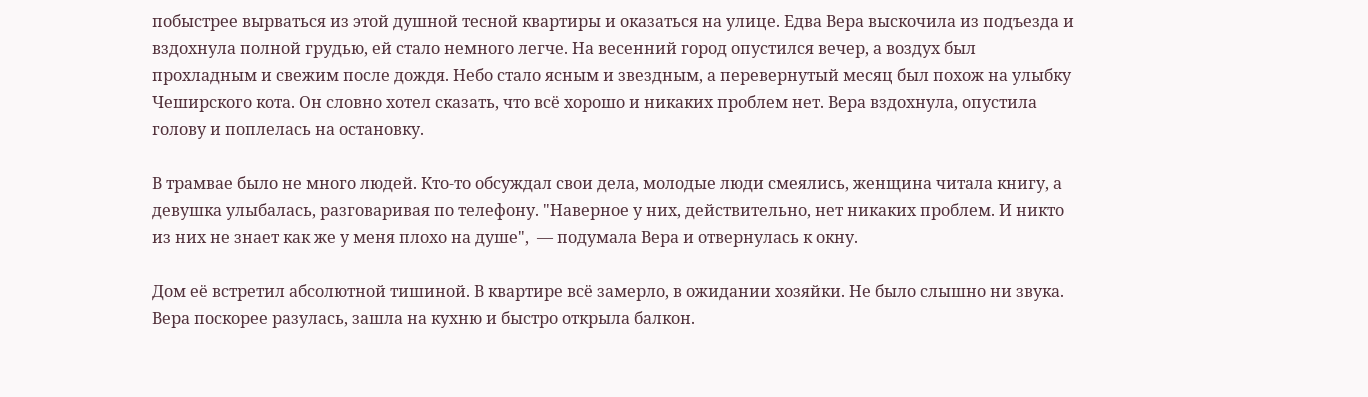побыстрее вырваться из этой душной тесной квартиры и оказаться на улице. Едва Вера выскочила из подъезда и вздохнула полной грудью, ей стало немного легче. На весенний город опустился вечер, а воздух был прохладным и свежим после дождя. Небо стало ясным и звездным, а перевернутый месяц был похож на улыбку Чеширского кота. Он словно хотел сказать, что всё хорошо и никаких проблем нет. Вера вздохнула, опустила голову и поплелась на остановку.

В трамвае было не много людей. Кто-то обсуждал свои дела, молодые люди смеялись, женщина читала книгу, а девушка улыбалась, разговаривая по телефону. "Наверное у них, действительно, нет никаких проблем. И никто из них не знает как же у меня плохо на душе",  — подумала Вера и отвернулась к окну.

Дом её встретил абсолютной тишиной. В квартире всё замерло, в ожидании хозяйки. Не было слышно ни звука. Вера поскорее разулась, зашла на кухню и быстро открыла балкон.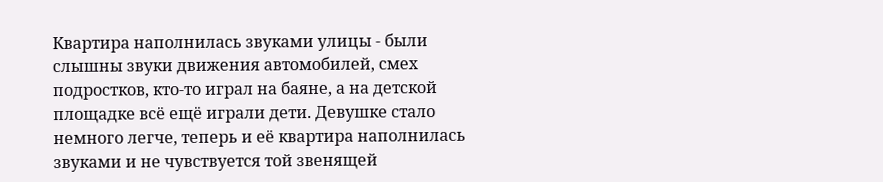Квартира наполнилась звуками улицы - были слышны звуки движения автомобилей, смех подростков, кто-то играл на баяне, а на детской площадке всё ещё играли дети. Девушке стало немного легче, теперь и её квартира наполнилась звуками и не чувствуется той звенящей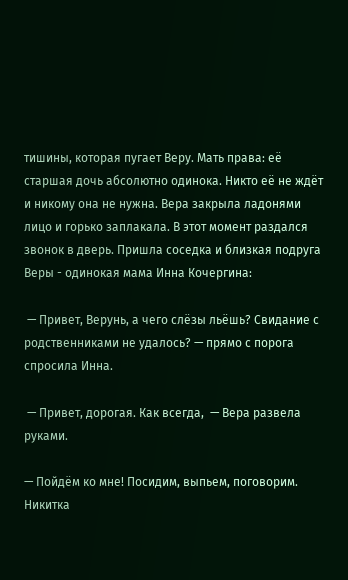тишины, которая пугает Веру. Мать права: её старшая дочь абсолютно одинока. Никто её не ждёт и никому она не нужна. Вера закрыла ладонями лицо и горько заплакала. В этот момент раздался звонок в дверь. Пришла соседка и близкая подруга Веры - одинокая мама Инна Кочергина:

 — Привет, Верунь, а чего слёзы льёшь? Свидание с родственниками не удалось? — прямо с порога спросила Инна.

 — Привет, дорогая. Как всегда,  — Вера развела руками.

— Пойдём ко мне! Посидим, выпьем, поговорим. Никитка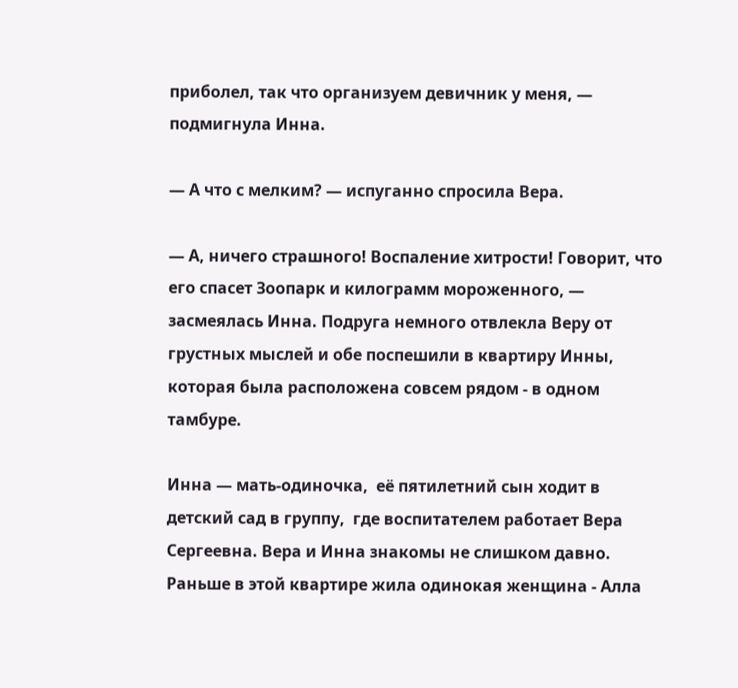приболел, так что организуем девичник у меня, — подмигнула Инна.

— А что с мелким? — испуганно спросила Вера.

— А, ничего страшного! Воспаление хитрости! Говорит, что его спасет Зоопарк и килограмм мороженного, — засмеялась Инна. Подруга немного отвлекла Веру от грустных мыслей и обе поспешили в квартиру Инны, которая была расположена совсем рядом - в одном тамбуре.

Инна — мать-одиночка,  её пятилетний сын ходит в детский сад в группу,  где воспитателем работает Вера Сергеевна. Вера и Инна знакомы не слишком давно. Раньше в этой квартире жила одинокая женщина - Алла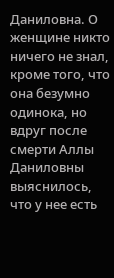Даниловна. О женщине никто ничего не знал, кроме того, что она безумно одинока, но вдруг после смерти Аллы Даниловны выяснилось, что у нее есть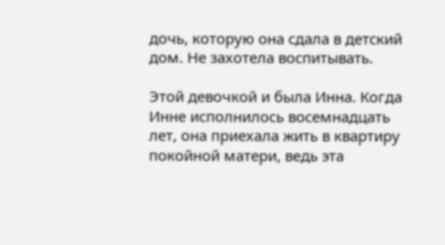дочь, которую она сдала в детский дом. Не захотела воспитывать.

Этой девочкой и была Инна. Когда Инне исполнилось восемнадцать лет, она приехала жить в квартиру покойной матери, ведь эта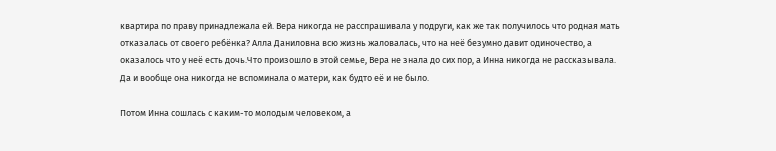квартира по праву принадлежала ей. Вера никогда не расспрашивала у подруги, как же так получилось что родная мать отказалась от своего ребёнка? Алла Даниловна всю жизнь жаловалась, что на неё безумно давит одиночество, а оказалось что у неё есть дочь.Что произошло в этой семье, Вера не знала до сих пор, а Инна никогда не рассказывала. Да и вообще она никогда не вспоминала о матери, как будто её и не было.

Потом Инна сошлась с каким-то молодым человеком, а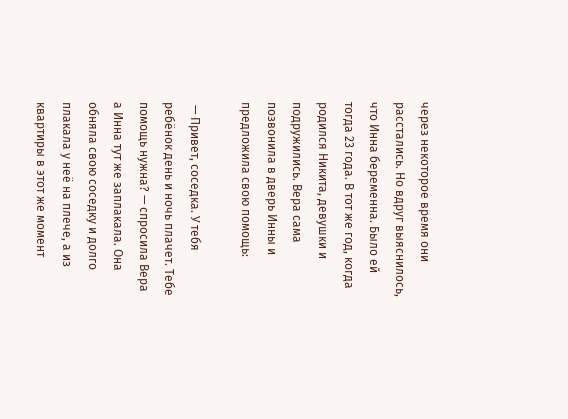через некоторое время они расстались. Но вдруг выяснилось, что Инна беременна. Было ей тогда 23 года. В тот же год, когда родился Никита, девушки и подружились. Вера сама позвонила в дверь Инны и предложила свою помощь:

 — Привет, соседка. У тебя ребёнок день и ночь плачет. Тебе помощь нужна? — спросила Вера а Инна тут же заплакала. Она обняла свою соседку и долго плакала у неё на плече, а из квартиры в этот же момент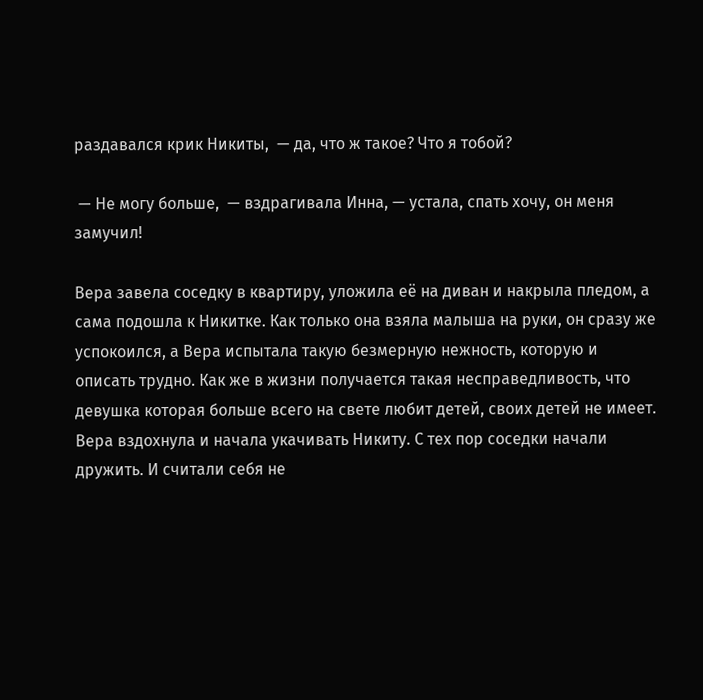раздавался крик Никиты,  — да, что ж такое? Что я тобой?

 — Не могу больше,  — вздрагивала Инна, — устала, спать хочу, он меня замучил!

Вера завела соседку в квартиру, уложила её на диван и накрыла пледом, а сама подошла к Никитке. Как только она взяла малыша на руки, он сразу же успокоился, а Вера испытала такую безмерную нежность, которую и описать трудно. Как же в жизни получается такая несправедливость, что девушка которая больше всего на свете любит детей, своих детей не имеет. Вера вздохнула и начала укачивать Никиту. С тех пор соседки начали дружить. И считали себя не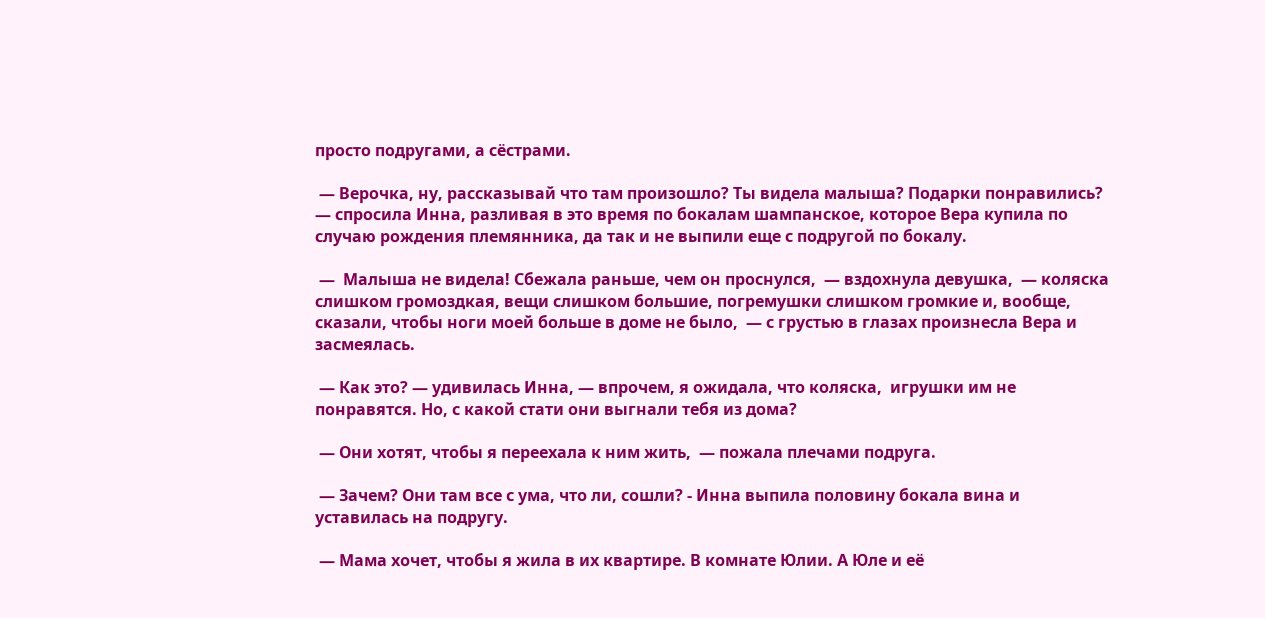просто подругами, а сёстрами.

 — Верочка, ну, рассказывай что там произошло? Ты видела малыша? Подарки понравились? — спросила Инна, разливая в это время по бокалам шампанское, которое Вера купила по случаю рождения племянника, да так и не выпили еще с подругой по бокалу.

 —  Малыша не видела! Сбежала раньше, чем он проснулся,  — вздохнула девушка,  — коляска слишком громоздкая, вещи слишком большие, погремушки слишком громкие и, вообще, сказали, чтобы ноги моей больше в доме не было,  — с грустью в глазах произнесла Вера и засмеялась.

 — Как это? — удивилась Инна, — впрочем, я ожидала, что коляска,  игрушки им не понравятся. Но, с какой стати они выгнали тебя из дома?

 — Они хотят, чтобы я переехала к ним жить,  — пожала плечами подруга.

 — Зачем? Они там все с ума, что ли, сошли? - Инна выпила половину бокала вина и уставилась на подругу.

 — Мама хочет, чтобы я жила в их квартире. В комнате Юлии. А Юле и её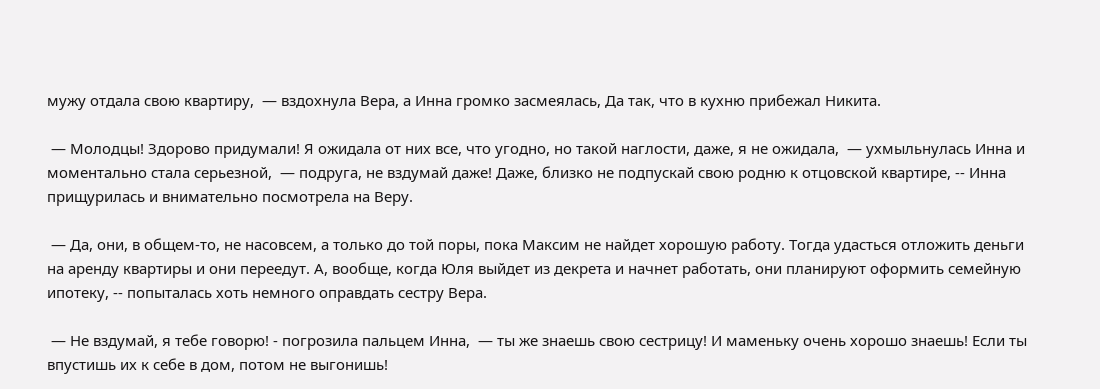мужу отдала свою квартиру,  — вздохнула Вера, а Инна громко засмеялась, Да так, что в кухню прибежал Никита.

 — Молодцы! Здорово придумали! Я ожидала от них все, что угодно, но такой наглости, даже, я не ожидала,  — ухмыльнулась Инна и моментально стала серьезной,  — подруга, не вздумай даже! Даже, близко не подпускай свою родню к отцовской квартире, -- Инна прищурилась и внимательно посмотрела на Веру.

 — Да, они, в общем-то, не насовсем, а только до той поры, пока Максим не найдет хорошую работу. Тогда удасться отложить деньги на аренду квартиры и они переедут. А, вообще, когда Юля выйдет из декрета и начнет работать, они планируют оформить семейную ипотеку, -- попыталась хоть немного оправдать сестру Вера.

 — Не вздумай, я тебе говорю! - погрозила пальцем Инна,  — ты же знаешь свою сестрицу! И маменьку очень хорошо знаешь! Если ты впустишь их к себе в дом, потом не выгонишь!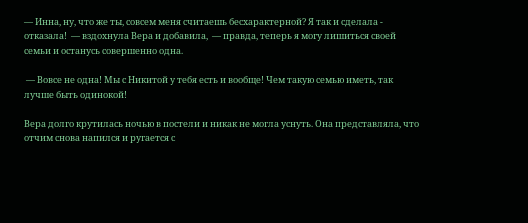— Инна, ну, что же ты, совсем меня считаешь бесхарактерной? Я так и сделала - отказала!  — вздохнула Вера и добавила,  — правда, теперь я могу лишиться своей семьи и останусь совершенно одна.

 — Вовсе не одна! Мы с Никитой у тебя есть и вообще! Чем такую семью иметь, так лучше быть одинокой!

Вера долго крутилась ночью в постели и никак не могла уснуть. Она представляла, что отчим снова напился и ругается с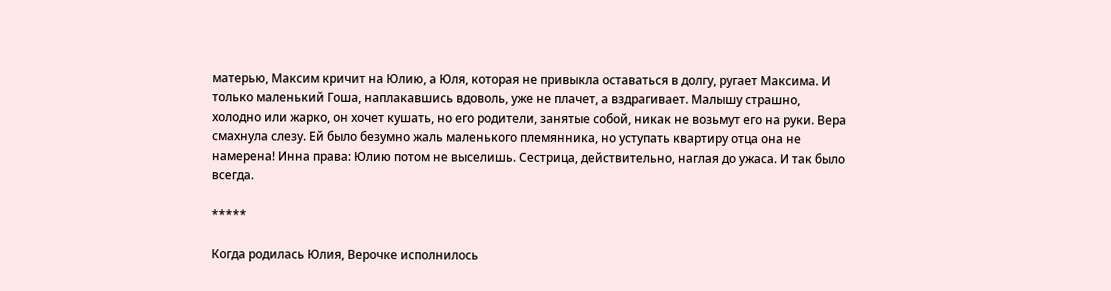матерью, Максим кричит на Юлию, а Юля, которая не привыкла оставаться в долгу, ругает Максима. И только маленький Гоша, наплакавшись вдоволь, уже не плачет, а вздрагивает. Малышу страшно, холодно или жарко, он хочет кушать, но его родители, занятые собой, никак не возьмут его на руки. Вера смахнула слезу. Ей было безумно жаль маленького племянника, но уступать квартиру отца она не намерена! Инна права: Юлию потом не выселишь. Сестрица, действительно, наглая до ужаса. И так было всегда.

*****

Когда родилась Юлия, Верочке исполнилось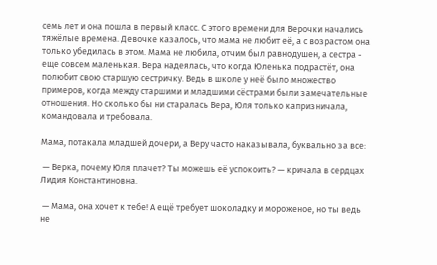семь лет и она пошла в первый класс. С этого времени для Верочки начались тяжёлые времена. Девочке казалось, что мама не любит её, а с возрастом она только убедилась в этом. Мама не любила, отчим был равнодушен, а сестра - еще совсем маленькая. Вера надеялась, что когда Юленька подрастёт, она полюбит свою старшую сестричку. Ведь в школе у неё было множество примеров, когда между старшими и младшими сёстрами были замечательные отношения. Но сколько бы ни старалась Вера, Юля только капризничала, командовала и требовала.

Мама, потакала младшей дочери, а Веру часто наказывала, буквально за все:

 — Верка, почему Юля плачет? Ты можешь её успокоить? — кричала в сердцах Лидия Константиновна.

 — Мама, она хочет к тебе! А ещё требует шоколадку и мороженое, но ты ведь не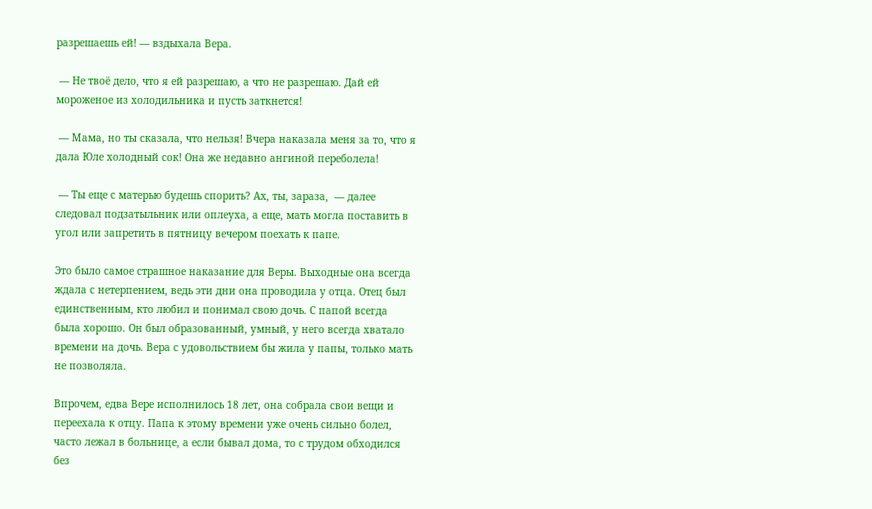разрешаешь ей! — вздыхала Вера.

 — Не твоё дело, что я ей разрешаю, а что не разрешаю. Дай ей мороженое из холодильника и пусть заткнется!

 — Мама, но ты сказала, что нельзя! Вчера наказала меня за то, что я дала Юле холодный сок! Она же недавно ангиной переболела!

 — Ты еще с матерью будешь спорить? Ах, ты, зараза,  — далее следовал подзатыльник или оплеуха, а еще, мать могла поставить в угол или запретить в пятницу вечером поехать к папе.

Это было самое страшное наказание для Веры. Выходные она всегда ждала с нетерпением, ведь эти дни она проводила у отца. Отец был единственным, кто любил и понимал свою дочь. С папой всегда была хорошо. Он был образованный, умный, у него всегда хватало времени на дочь. Вера с удовольствием бы жила у папы, только мать не позволяла.

Впрочем, едва Вере исполнилось 18 лет, она собрала свои вещи и переехала к отцу. Папа к этому времени уже очень сильно болел, часто лежал в больнице, а если бывал дома, то с трудом обходился без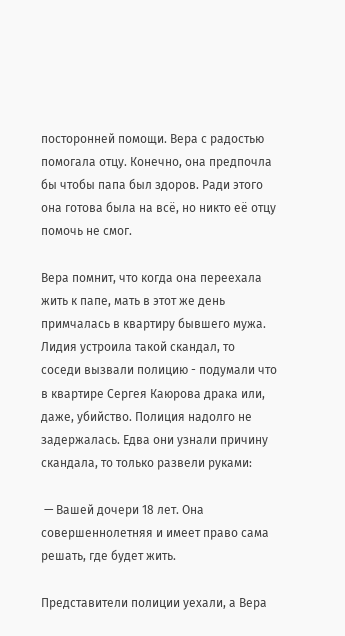посторонней помощи. Вера с радостью помогала отцу. Конечно, она предпочла бы чтобы папа был здоров. Ради этого она готова была на всё, но никто её отцу помочь не смог.

Вера помнит, что когда она переехала жить к папе, мать в этот же день примчалась в квартиру бывшего мужа. Лидия устроила такой скандал, то соседи вызвали полицию - подумали что в квартире Сергея Каюрова драка или, даже, убийство. Полиция надолго не задержалась. Едва они узнали причину скандала, то только развели руками:

 — Вашей дочери 18 лет. Она совершеннолетняя и имеет право сама решать, где будет жить.

Представители полиции уехали, а Вера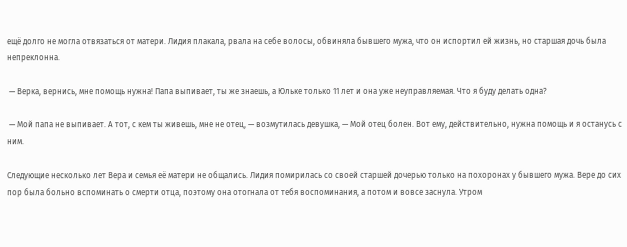ещё долго не могла отвязаться от матери. Лидия плакала, рвала на себе волосы, обвиняла бывшего мужа, что он испортил ей жизнь, но старшая дочь была непреклонна.

 — Верка, вернись, мне помощь нужна! Папа выпивает, ты же знаешь, а Юльке только 11 лет и она уже неуправляемая. Что я буду делать одна?

 — Мой папа не выпивает. А тот, с кем ты живешь, мне не отец, — возмутилась девушка, — Мой отец болен. Вот ему, действительно, нужна помощь и я останусь с ним.

Следующие несколько лет Вера и семья её матери не общались. Лидия помирилась со своей старшей дочерью только на похоронах у бывшего мужа. Вере до сих пор была больно вспоминать о смерти отца, поэтому она отогнала от тебя воспоминания, а потом и вовсе заснула. Утром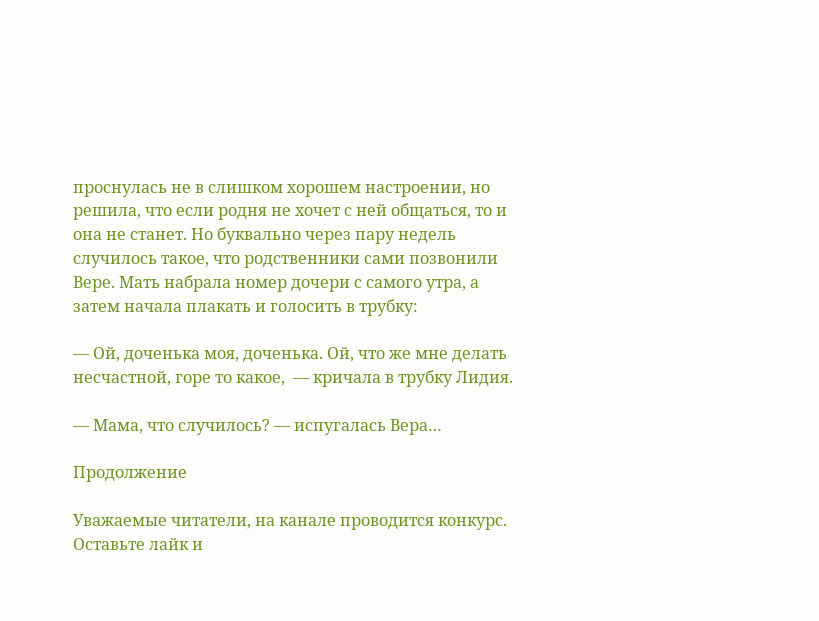проснулась не в слишком хорошем настроении, но решила, что если родня не хочет с ней общаться, то и она не станет. Но буквально через пару недель случилось такое, что родственники сами позвонили Вере. Мать набрала номер дочери с самого утра, а затем начала плакать и голосить в трубку:

— Ой, доченька моя, доченька. Ой, что же мне делать несчастной, горе то какое,  — кричала в трубку Лидия.

— Мама, что случилось? — испугалась Вера…

Продолжение

Уважаемые читатели, на канале проводится конкурс. Оставьте лайк и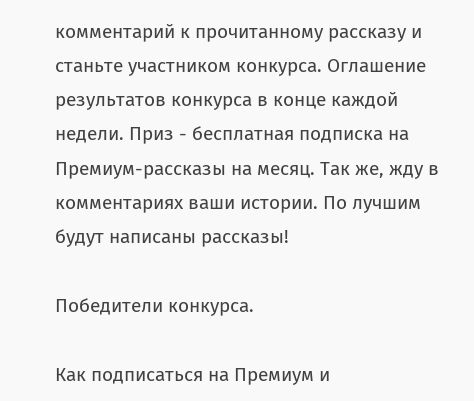комментарий к прочитанному рассказу и станьте участником конкурса. Оглашение результатов конкурса в конце каждой недели. Приз - бесплатная подписка на Премиум-рассказы на месяц. Так же, жду в комментариях ваши истории. По лучшим будут написаны рассказы!

Победители конкурса.

Как подписаться на Премиум и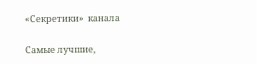«Секретики»  канала

Самые лучшие,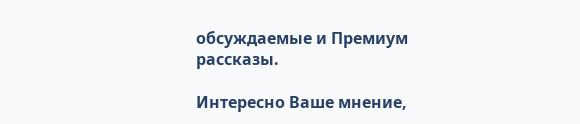обсуждаемые и Премиум рассказы.

Интересно Ваше мнение,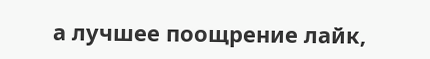а лучшее поощрение лайк,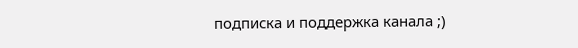подписка и поддержка канала ;)